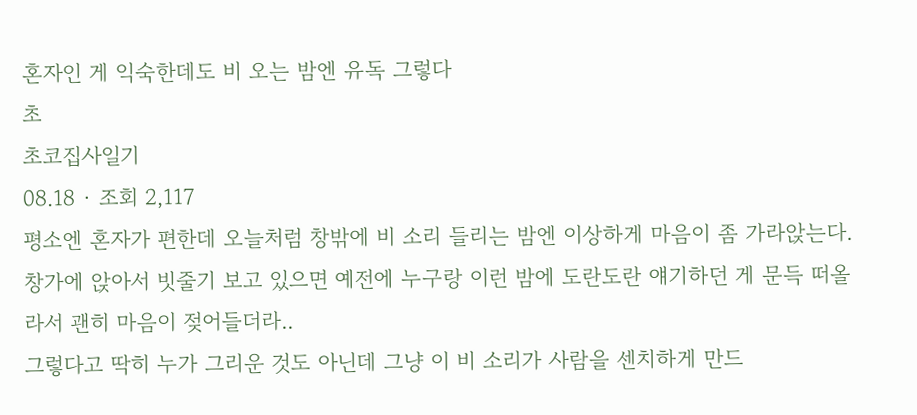혼자인 게 익숙한데도 비 오는 밤엔 유독 그렇다
초
초코집사일기
08.18 · 조회 2,117
평소엔 혼자가 편한데 오늘처럼 창밖에 비 소리 들리는 밤엔 이상하게 마음이 좀 가라앉는다.
창가에 앉아서 빗줄기 보고 있으면 예전에 누구랑 이런 밤에 도란도란 얘기하던 게 문득 떠올라서 괜히 마음이 젖어들더라..
그렇다고 딱히 누가 그리운 것도 아닌데 그냥 이 비 소리가 사람을 센치하게 만드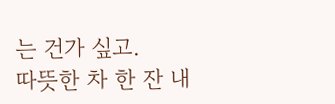는 건가 싶고.
따뜻한 차 한 잔 내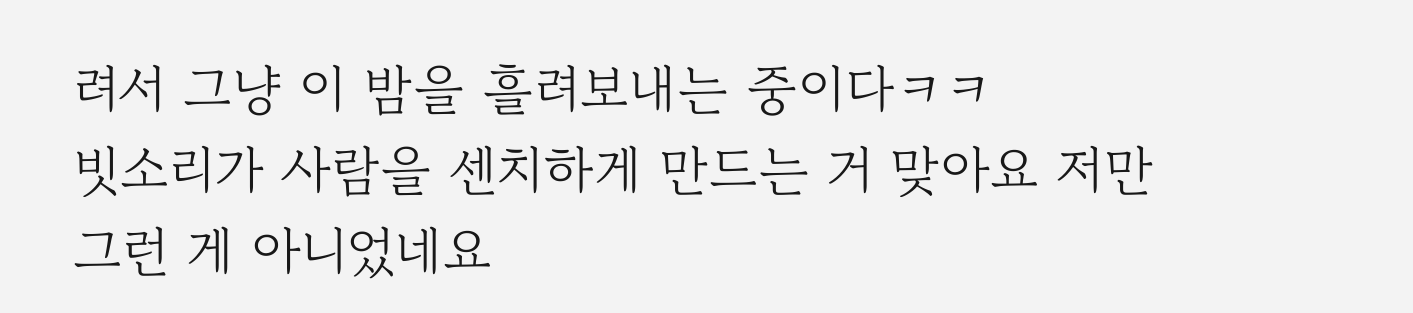려서 그냥 이 밤을 흘려보내는 중이다ㅋㅋ
빗소리가 사람을 센치하게 만드는 거 맞아요 저만 그런 게 아니었네요